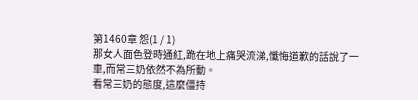第1460章 怨(1 / 1)
那女人面色登時通紅,跪在地上痛哭流涕,懺悔道歉的話說了一車,而常三奶依然不為所動。
看常三奶的態度,這麼僵持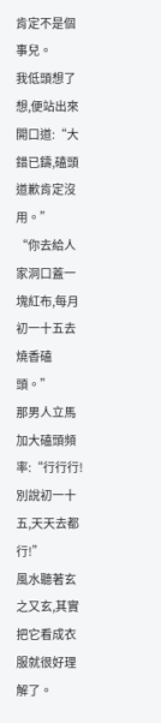肯定不是個事兒。
我低頭想了想,便站出來開口道:“大錯已鑄,磕頭道歉肯定沒用。”
“你去給人家洞口蓋一塊紅布,每月初一十五去燒香磕頭。”
那男人立馬加大磕頭頻率:“行行行!別說初一十五,天天去都行!”
風水聽著玄之又玄,其實把它看成衣服就很好理解了。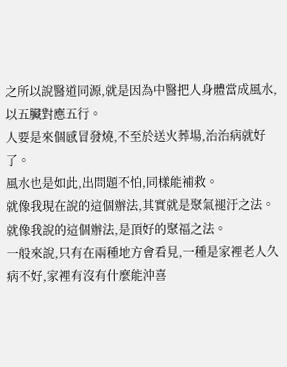之所以說醫道同源,就是因為中醫把人身體當成風水,以五臟對應五行。
人要是來個感冒發燒,不至於送火葬場,治治病就好了。
風水也是如此,出問題不怕,同樣能補救。
就像我現在說的這個辦法,其實就是聚氣褪汙之法。
就像我說的這個辦法,是頂好的聚福之法。
一般來說,只有在兩種地方會看見,一種是家裡老人久病不好,家裡有沒有什麼能沖喜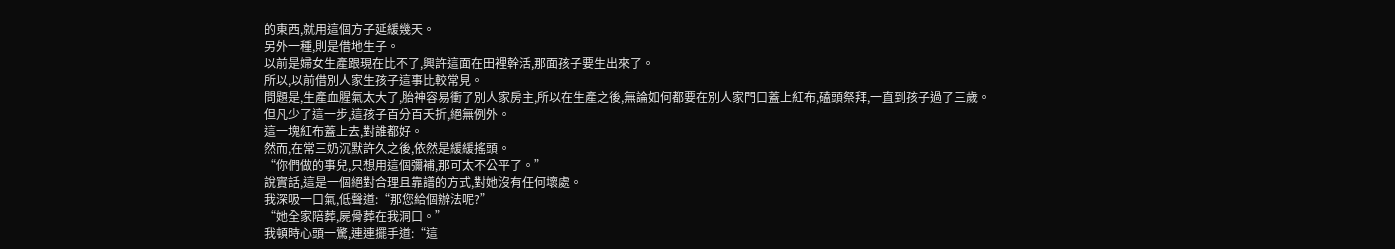的東西,就用這個方子延緩幾天。
另外一種,則是借地生子。
以前是婦女生產跟現在比不了,興許這面在田裡幹活,那面孩子要生出來了。
所以,以前借別人家生孩子這事比較常見。
問題是,生產血腥氣太大了,胎神容易衝了別人家房主,所以在生產之後,無論如何都要在別人家門口蓋上紅布,磕頭祭拜,一直到孩子過了三歲。
但凡少了這一步,這孩子百分百夭折,絕無例外。
這一塊紅布蓋上去,對誰都好。
然而,在常三奶沉默許久之後,依然是緩緩搖頭。
“你們做的事兒,只想用這個彌補,那可太不公平了。”
說實話,這是一個絕對合理且靠譜的方式,對她沒有任何壞處。
我深吸一口氣,低聲道:“那您給個辦法呢?”
“她全家陪葬,屍骨葬在我洞口。”
我頓時心頭一驚,連連擺手道:“這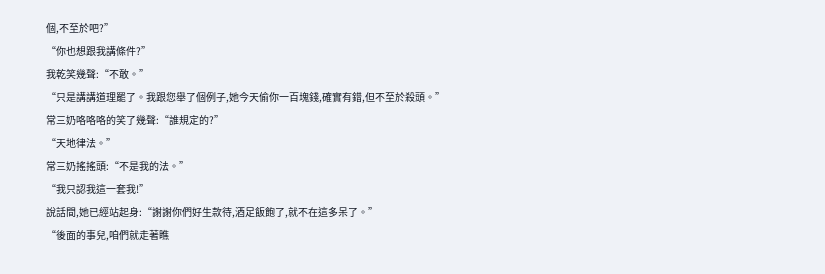個,不至於吧?”
“你也想跟我講條件?”
我乾笑幾聲:“不敢。”
“只是講講道理罷了。我跟您舉了個例子,她今天偷你一百塊錢,確實有錯,但不至於殺頭。”
常三奶咯咯咯的笑了幾聲:“誰規定的?”
“天地律法。”
常三奶搖搖頭:“不是我的法。”
“我只認我這一套我!”
說話間,她已經站起身:“謝謝你們好生款待,酒足飯飽了,就不在這多呆了。”
“後面的事兒,咱們就走著瞧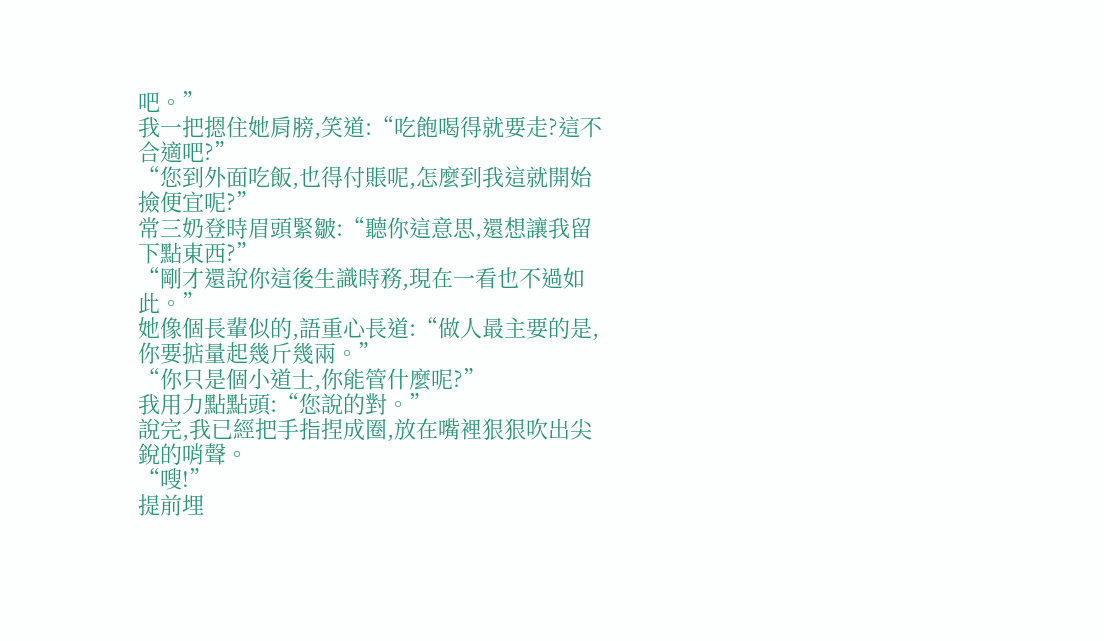吧。”
我一把摁住她肩膀,笑道:“吃飽喝得就要走?這不合適吧?”
“您到外面吃飯,也得付賬呢,怎麼到我這就開始撿便宜呢?”
常三奶登時眉頭緊皺:“聽你這意思,還想讓我留下點東西?”
“剛才還說你這後生識時務,現在一看也不過如此。”
她像個長輩似的,語重心長道:“做人最主要的是,你要掂量起幾斤幾兩。”
“你只是個小道士,你能管什麼呢?”
我用力點點頭:“您說的對。”
說完,我已經把手指捏成圈,放在嘴裡狠狠吹出尖銳的哨聲。
“嗖!”
提前埋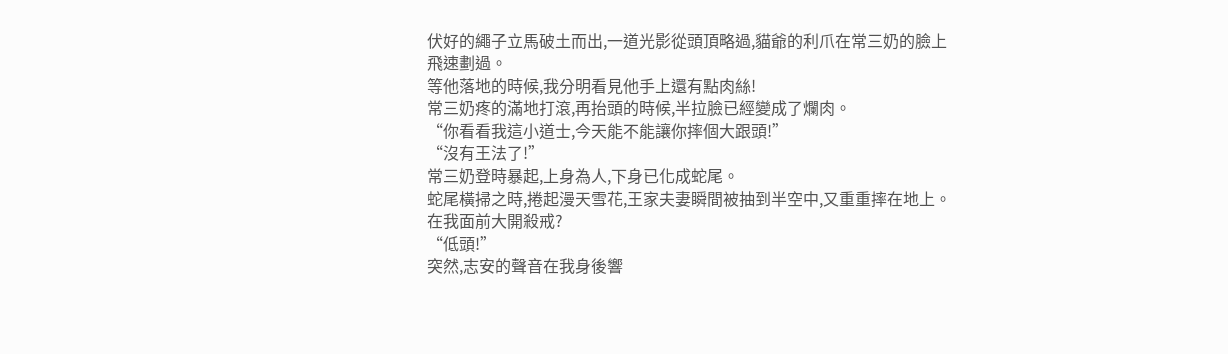伏好的繩子立馬破土而出,一道光影從頭頂略過,貓爺的利爪在常三奶的臉上飛速劃過。
等他落地的時候,我分明看見他手上還有點肉絲!
常三奶疼的滿地打滾,再抬頭的時候,半拉臉已經變成了爛肉。
“你看看我這小道士,今天能不能讓你摔個大跟頭!”
“沒有王法了!”
常三奶登時暴起,上身為人,下身已化成蛇尾。
蛇尾橫掃之時,捲起漫天雪花,王家夫妻瞬間被抽到半空中,又重重摔在地上。
在我面前大開殺戒?
“低頭!”
突然,志安的聲音在我身後響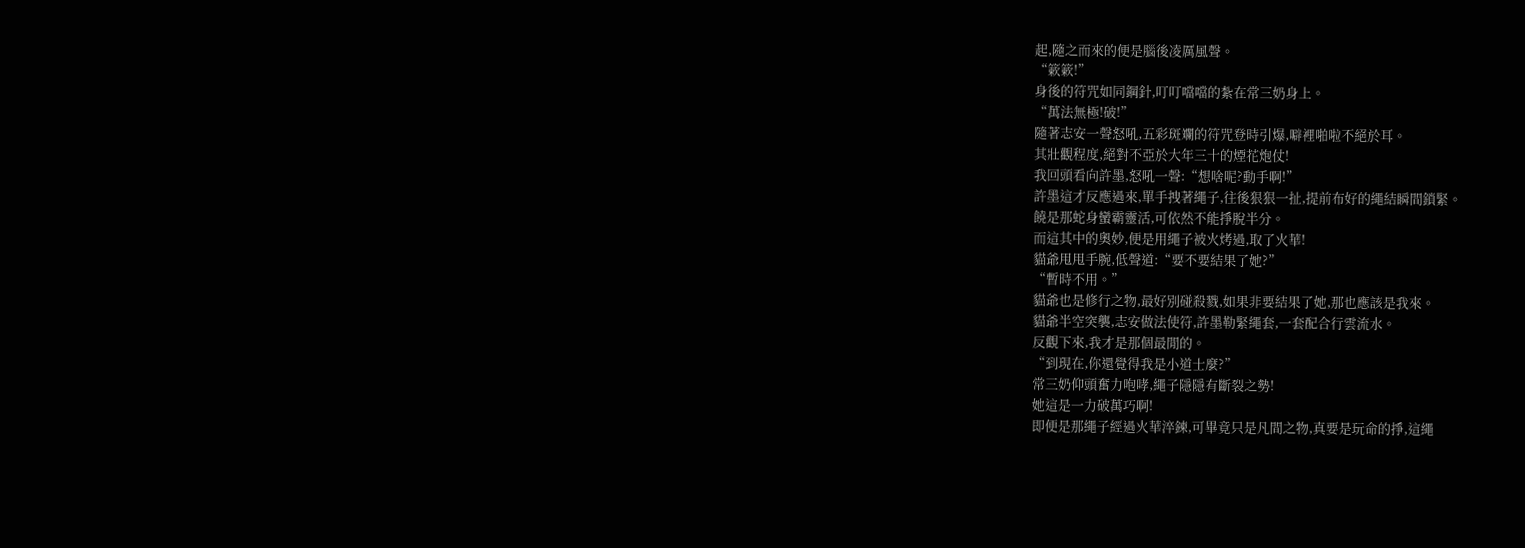起,隨之而來的便是腦後凌厲風聲。
“簌簌!”
身後的符咒如同鋼針,叮叮噹噹的紮在常三奶身上。
“萬法無極!破!”
隨著志安一聲怒吼,五彩斑斕的符咒登時引爆,噼裡啪啦不絕於耳。
其壯觀程度,絕對不亞於大年三十的煙花炮仗!
我回頭看向許墨,怒吼一聲:“想啥呢?動手啊!”
許墨這才反應過來,單手拽著繩子,往後狠狠一扯,提前布好的繩結瞬間鎖緊。
饒是那蛇身蠻霸靈活,可依然不能掙脫半分。
而這其中的奧妙,便是用繩子被火烤過,取了火華!
貓爺甩甩手腕,低聲道:“要不要結果了她?”
“暫時不用。”
貓爺也是修行之物,最好別碰殺戮,如果非要結果了她,那也應該是我來。
貓爺半空突襲,志安做法使符,許墨勒緊繩套,一套配合行雲流水。
反觀下來,我才是那個最閒的。
“到現在,你還覺得我是小道士麼?”
常三奶仰頭奮力咆哮,繩子隱隱有斷裂之勢!
她這是一力破萬巧啊!
即便是那繩子經過火華淬鍊,可畢竟只是凡間之物,真要是玩命的掙,這繩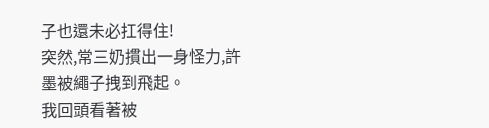子也還未必扛得住!
突然,常三奶摜出一身怪力,許墨被繩子拽到飛起。
我回頭看著被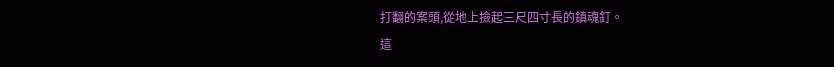打翻的案頭,從地上撿起三尺四寸長的鎮魂釘。
這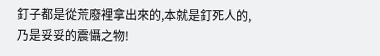釘子都是從荒廢裡拿出來的,本就是釘死人的,乃是妥妥的震懾之物!